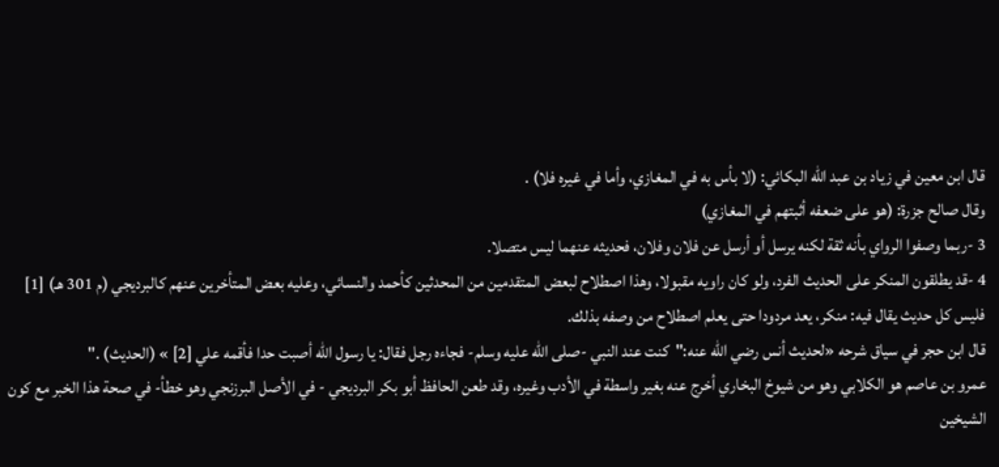قال ابن معين في زياد بن عبد الله البكائي: (لا بأس به في المغازي، وأما في غيره فلا) .
وقال صالح جزرة: (هو على ضعفه أثبتهم في المغازي)
3 -ربما وصفوا الرواي بأنه ثقة لكنه يرسل أو أرسل عن فلان وفلان، فحديثه عنهما ليس متصلا.
4 -قد يطلقون المنكر على الحديث الفرد، ولو كان راويه مقبولا، وهذا اصطلاح لبعض المتقدمين من المحدثين كأحمد والنسائي، وعليه بعض المتأخرين عنهم كالبرديجي (م 301 هـ) [1] فليس كل حديث يقال فيه: منكر، يعد مردودا حتى يعلم اصطلاح من وصفه بذلك.
قال ابن حجر في سياق شرحه «لحديث أنس رضي الله عنه:"كنت عند النبي -صلى الله عليه وسلم- فجاءه رجل فقال: يا رسول الله أصبت حدا فأقمه علي [2] » (الحديث) ."
عمرو بن عاصم هو الكلابي وهو من شيوخ البخاري أخرج عنه بغير واسطة في الأدب وغيره، وقد طعن الحافظ أبو بكر البرديجي - في الأصل البرزنجي وهو خطأ- في صحة هذا الخبر مع كون الشيخين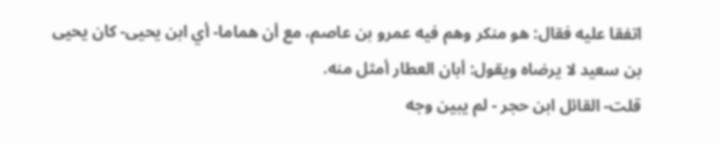اتفقا عليه فقال: هو منكر وهم فيه عمرو بن عاصم، مع أن هماما- أي ابن يحيى- كان يحيى بن سعيد لا يرضاه ويقول: أبان العطار أمثل منه.
قلت- القائل ابن حجر - لم يبين وجه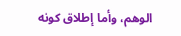الوهم، وأما إطلاق كونه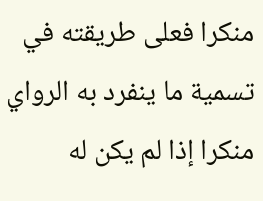منكرا فعلى طريقته في تسمية ما ينفرد به الرواي منكرا إذا لم يكن له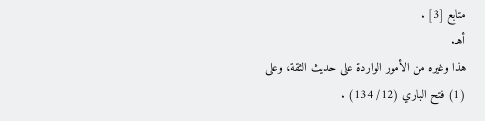متابع [3] .
أهـ.
هذا وغيره من الأمور الواردة على حديث الثقة، وعلى
(1) فتح الباري (12/ 134) .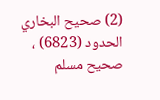(2) صحيح البخاري الحدود (6823) ، صحيح مسلم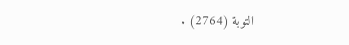التوبة (2764) .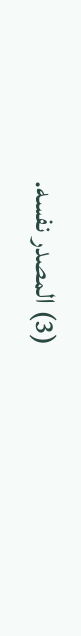(3) المصدر نفسه.